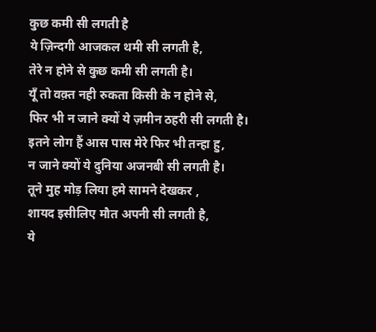कुछ कमी सी लगती है
ये ज़िन्दगी आजकल थमी सी लगती है,
तेरे न होने से कुछ कमी सी लगती है।
यूँ तो वक़्त नही रुकता किसी के न होने से,
फिर भी न जाने क्यों ये ज़मीन ठहरी सी लगती है।
इतने लोग हैं आस पास मेरे फिर भी तन्हा हु,
न जाने क्यों ये दुनिया अजनबी सी लगती है।
तूने मुह मोड़ लिया हमे सामने देखकर ,
शायद इसीलिए मौत अपनी सी लगती है,
ये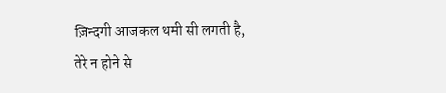ज़िन्दगी आजकल थमी सी लगती है,
तेरे न होने से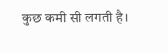कुछ कमी सी लगती है।